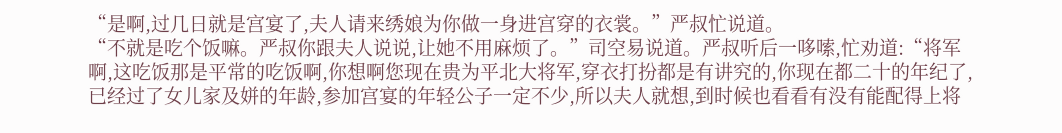“是啊,过几日就是宫宴了,夫人请来绣娘为你做一身进宫穿的衣裳。”严叔忙说道。
“不就是吃个饭嘛。严叔你跟夫人说说,让她不用麻烦了。”司空易说道。严叔听后一哆嗦,忙劝道:“将军啊,这吃饭那是平常的吃饭啊,你想啊您现在贵为平北大将军,穿衣打扮都是有讲究的,你现在都二十的年纪了,已经过了女儿家及姘的年龄,参加宫宴的年轻公子一定不少,所以夫人就想,到时候也看看有没有能配得上将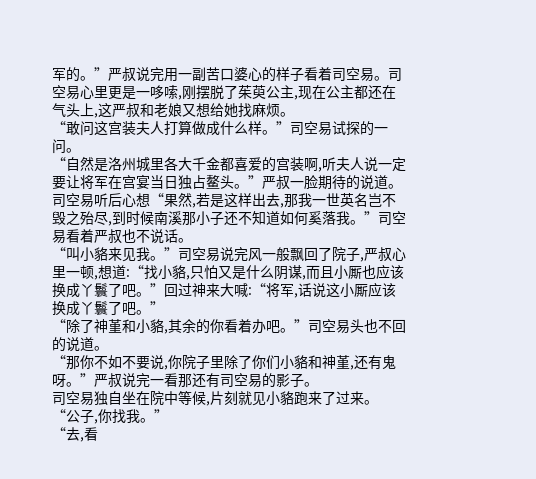军的。”严叔说完用一副苦口婆心的样子看着司空易。司空易心里更是一哆嗦,刚摆脱了茱萸公主,现在公主都还在气头上,这严叔和老娘又想给她找麻烦。
“敢问这宫装夫人打算做成什么样。”司空易试探的一问。
“自然是洛州城里各大千金都喜爱的宫装啊,听夫人说一定要让将军在宫宴当日独占鳌头。”严叔一脸期待的说道。司空易听后心想“果然,若是这样出去,那我一世英名岂不毁之殆尽,到时候南溪那小子还不知道如何奚落我。”司空易看着严叔也不说话。
“叫小貉来见我。”司空易说完风一般飘回了院子,严叔心里一顿,想道:“找小貉,只怕又是什么阴谋,而且小厮也应该换成丫鬟了吧。”回过神来大喊:“将军,话说这小厮应该换成丫鬟了吧。”
“除了神堇和小貉,其余的你看着办吧。”司空易头也不回的说道。
“那你不如不要说,你院子里除了你们小貉和神堇,还有鬼呀。”严叔说完一看那还有司空易的影子。
司空易独自坐在院中等候,片刻就见小貉跑来了过来。
“公子,你找我。”
“去,看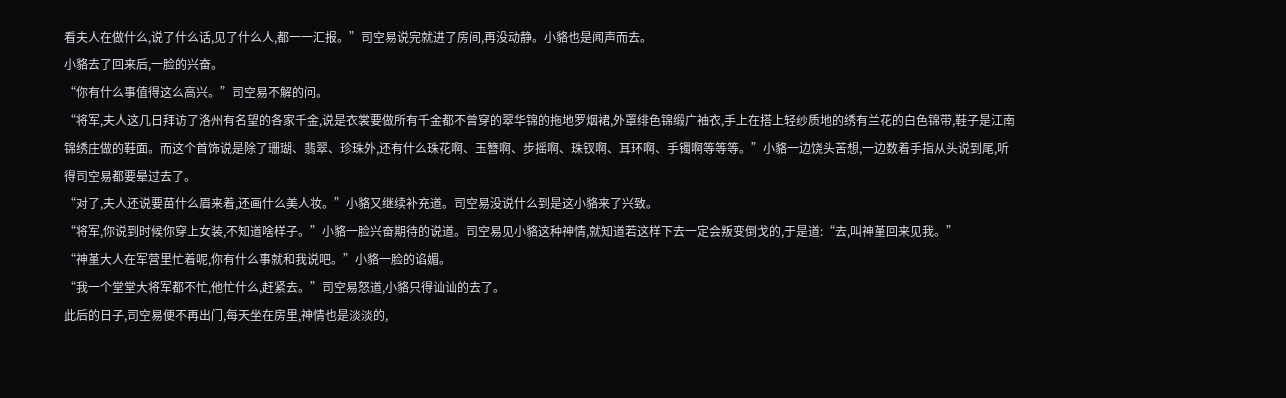看夫人在做什么,说了什么话,见了什么人,都一一汇报。”司空易说完就进了房间,再没动静。小貉也是闻声而去。
小貉去了回来后,一脸的兴奋。
“你有什么事值得这么高兴。”司空易不解的问。
“将军,夫人这几日拜访了洛州有名望的各家千金,说是衣裳要做所有千金都不曾穿的翠华锦的拖地罗烟裙,外罩绯色锦缎广袖衣,手上在搭上轻纱质地的绣有兰花的白色锦带,鞋子是江南锦绣庄做的鞋面。而这个首饰说是除了珊瑚、翡翠、珍珠外,还有什么珠花啊、玉簪啊、步摇啊、珠钗啊、耳环啊、手镯啊等等等。”小貉一边饶头苦想,一边数着手指从头说到尾,听得司空易都要晕过去了。
“对了,夫人还说要苗什么眉来着,还画什么美人妆。”小貉又继续补充道。司空易没说什么到是这小貉来了兴致。
“将军,你说到时候你穿上女装,不知道啥样子。”小貉一脸兴奋期待的说道。司空易见小貉这种神情,就知道若这样下去一定会叛变倒戈的,于是道:“去,叫神堇回来见我。”
“神堇大人在军营里忙着呢,你有什么事就和我说吧。”小貉一脸的谄媚。
“我一个堂堂大将军都不忙,他忙什么,赶紧去。”司空易怒道,小貉只得讪讪的去了。
此后的日子,司空易便不再出门,每天坐在房里,神情也是淡淡的,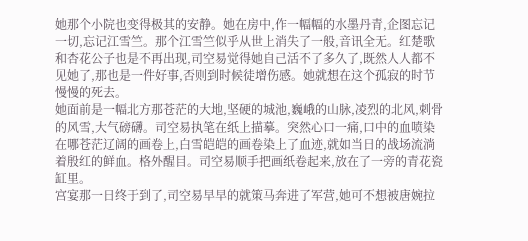她那个小院也变得极其的安静。她在房中,作一幅幅的水墨丹青,企图忘记一切,忘记江雪竺。那个江雪竺似乎从世上消失了一般,音讯全无。红楚歌和杏花公子也是不再出现,司空易觉得她自己活不了多久了,既然人人都不见她了,那也是一件好事,否则到时候徒增伤感。她就想在这个孤寂的时节慢慢的死去。
她面前是一幅北方那苍茫的大地,坚硬的城池,巍峨的山脉,凌烈的北风,刺骨的风雪,大气磅礴。司空易执笔在纸上描摹。突然心口一痛,口中的血喷染在哪苍茫辽阔的画卷上,白雪皑皑的画卷染上了血迹,就如当日的战场流淌着殷红的鲜血。格外醒目。司空易顺手把画纸卷起来,放在了一旁的青花瓷缸里。
宫宴那一日终于到了,司空易早早的就策马奔进了军营,她可不想被唐婉拉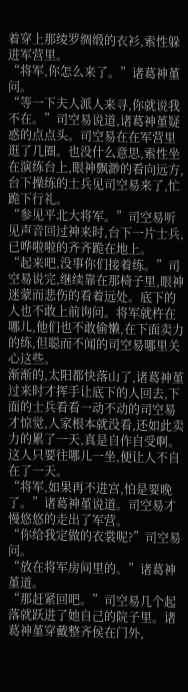着穿上那绫罗绸缎的衣衫,索性躲进军营里。
“将军,你怎么来了。”诸葛神堇问。
“等一下夫人派人来寻,你就说我不在。”司空易说道,诸葛神堇疑惑的点点头。司空易在在军营里逛了几圈。也没什么意思,索性坐在演练台上,眼神飘渺的看向远方,台下操练的士兵见司空易来了,忙跪下行礼。
“参见平北大将军。”司空易听见声音回过神来时,台下一片士兵,已哗啦啦的齐齐跪在地上。
“起来吧,没事你们接着练。”司空易说完,继续靠在那椅子里,眼神迷蒙而悲伤的看着远处。底下的人也不敢上前询问。将军就杵在哪儿,他们也不敢偷懒,在下面卖力的练,但聪而不闻的司空易哪里关心这些。
渐渐的,太阳都快落山了,诸葛神堇过来时才挥手让底下的人回去,下面的士兵看看一动不动的司空易才惊觉,人家根本就没看,还如此卖力的累了一天,真是自作自受啊。这人只要往哪儿一坐,便让人不自在了一天。
“将军,如果再不进宫,怕是要晚了。”诸葛神堇说道。司空易才慢悠悠的走出了军营。
“你给我定做的衣裳呢?”司空易问。
“放在将军房间里的。”诸葛神堇道。
“那赶紧回吧。”司空易几个起落就跃进了她自己的院子里。诸葛神堇穿戴整齐侯在门外,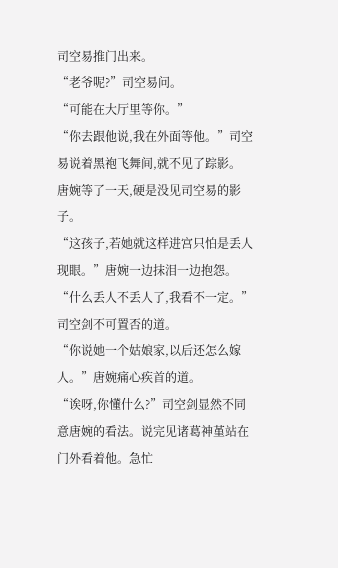司空易推门出来。
“老爷呢?”司空易问。
“可能在大厅里等你。”
“你去跟他说,我在外面等他。”司空易说着黑袍飞舞间,就不见了踪影。
唐婉等了一天,硬是没见司空易的影子。
“这孩子,若她就这样进宫只怕是丢人现眼。”唐婉一边抹泪一边抱怨。
“什么丢人不丢人了,我看不一定。”司空剑不可置否的道。
“你说她一个姑娘家,以后还怎么嫁人。”唐婉痛心疾首的道。
“诶呀,你懂什么?”司空剑显然不同意唐婉的看法。说完见诸葛神堇站在门外看着他。急忙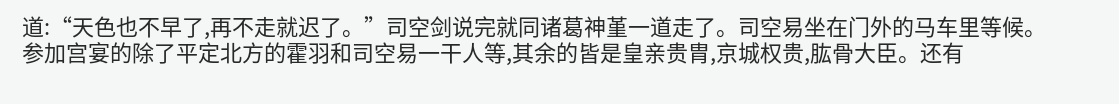道:“天色也不早了,再不走就迟了。”司空剑说完就同诸葛神堇一道走了。司空易坐在门外的马车里等候。
参加宫宴的除了平定北方的霍羽和司空易一干人等,其余的皆是皇亲贵胄,京城权贵,肱骨大臣。还有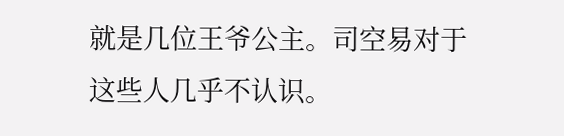就是几位王爷公主。司空易对于这些人几乎不认识。